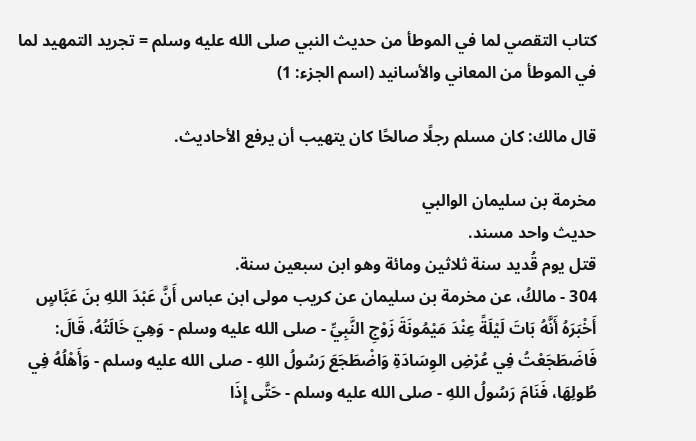كتاب التقصي لما في الموطأ من حديث النبي صلى الله عليه وسلم = تجريد التمهيد لما في الموطأ من المعاني والأسانيد (اسم الجزء: 1)

قال مالك: كان مسلم رجلًا صالحًا كان يتهيب أن يرفع الأحاديث.

مخرمة بن سليمان الوالبي
حديث واحد مسند.
قتل يوم قُديد سنة ثلاثين ومائة وهو ابن سبعين سنة.
304 - مالكُ، عن مخرمة بن سليمان عن كريب مولى ابن عباس أَنَّ عَبْدَ اللهِ بنَ عَبَّاسٍ أَخْبَرَهُ أَنَّهُ بَاتَ لَيْلَةً عِنْدَ مَيْمُونَةَ زَوْجِ النَّبِيِّ - صلى الله عليه وسلم - وَهِيَ خَالَتُهُ، قَالَ: فَاضَطَجَعْتُ فِي عُرْضِ الوِسَادَةِ وَاضْطَجَعَ رَسُولُ اللهِ - صلى الله عليه وسلم - وَأَهْلُهُ فِي طُولِهَا، فَنَامَ رَسُولُ اللهِ - صلى الله عليه وسلم - حَتَّى إِذَا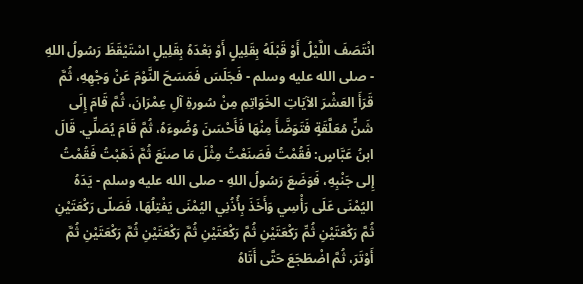انْتَصَفَ اللَّيْلُ أَوْ قَبْلَهُ بِقَلِيلٍ أَوْ بَعْدَهُ بِقَلِيلٍ اسْتَيْقَظَ رَسُولُ اللهِ - صلى الله عليه وسلم - فَجَلَسَ فَمَسَحَ النَّوْمَ عَنْ وَجْهِهِ، ثُمَّ قَرَأَ العَشْرَ الآيَاتِ الخَوَاتِمِ مِنْ سُورةِ آلِ عِمْرَانَ، ثُمَّ قَامَ إِلَى شَنٍّ مُعَلَّقَةٍ فَتَوَضَّأَ مِنْهَا فَأَحْسَنَ وُضُوءَهُ، ثُمَّ قَامَ يُصَلِّي. قَالَ ابنُ عَبَّاسٍ: فَقُمْتُ فَصَنَعْتُ مِثْلَ مَا صنَعَ ثُمَّ ذَهَبْتُ فَقُمْتُ إِلى جَنْبِهِ، فَوَضَعَ رَسُولُ اللهِ - صلى الله عليه وسلم - يَدَهُ اليُمْنَى عَلَى رَأْسِي وَأَخَذَ بِأُذُنِي اليُمْنَى يَفْتِلُهَا، فَصَلّى رَكْعَتَيْنِ ثُمَّ رَكْعَتَيْنِ ثُمِّ رَكْعَتَيْنِ ثُمَّ رَكْعَتَيْنِ ثُمَّ رَكْعَتَيْنِ ثُمَّ رَكْعَتَيْنِ ثُمَّ أَوْتَرَ، ثُمَّ اضْطَجَعَ حَتَّى أَتَاهُ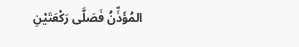المُؤَذِّنُ فَصَلَّى رَكْعَتَيْنِ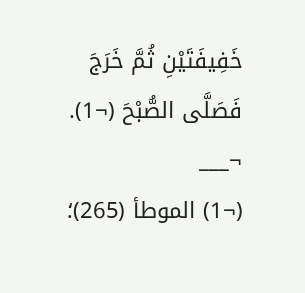خَفِيفَتَيْنِ ثُمَّ خَرَجَ فَصَلَّى الصُّبْحَ (¬1).
¬___
(¬1) الموطأ (265)؛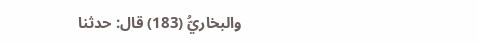والبخاريُّ (183) قال: حدثنا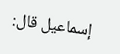إسماعيل قال: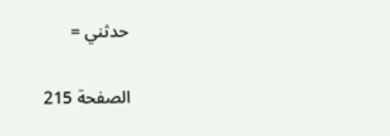حدثني =

الصفحة 215